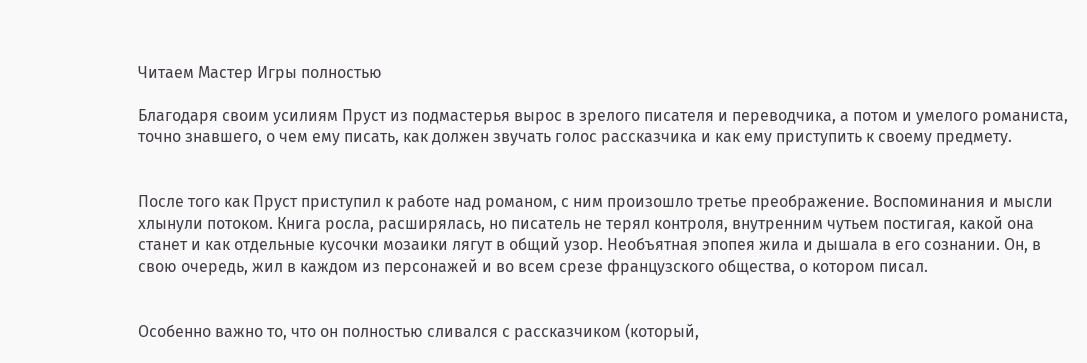Читаем Мастер Игры полностью

Благодаря своим усилиям Пруст из подмастерья вырос в зрелого писателя и переводчика, а потом и умелого романиста, точно знавшего, о чем ему писать, как должен звучать голос рассказчика и как ему приступить к своему предмету.


После того как Пруст приступил к работе над романом, с ним произошло третье преображение. Воспоминания и мысли хлынули потоком. Книга росла, расширялась, но писатель не терял контроля, внутренним чутьем постигая, какой она станет и как отдельные кусочки мозаики лягут в общий узор. Необъятная эпопея жила и дышала в его сознании. Он, в свою очередь, жил в каждом из персонажей и во всем срезе французского общества, о котором писал.


Особенно важно то, что он полностью сливался с рассказчиком (который,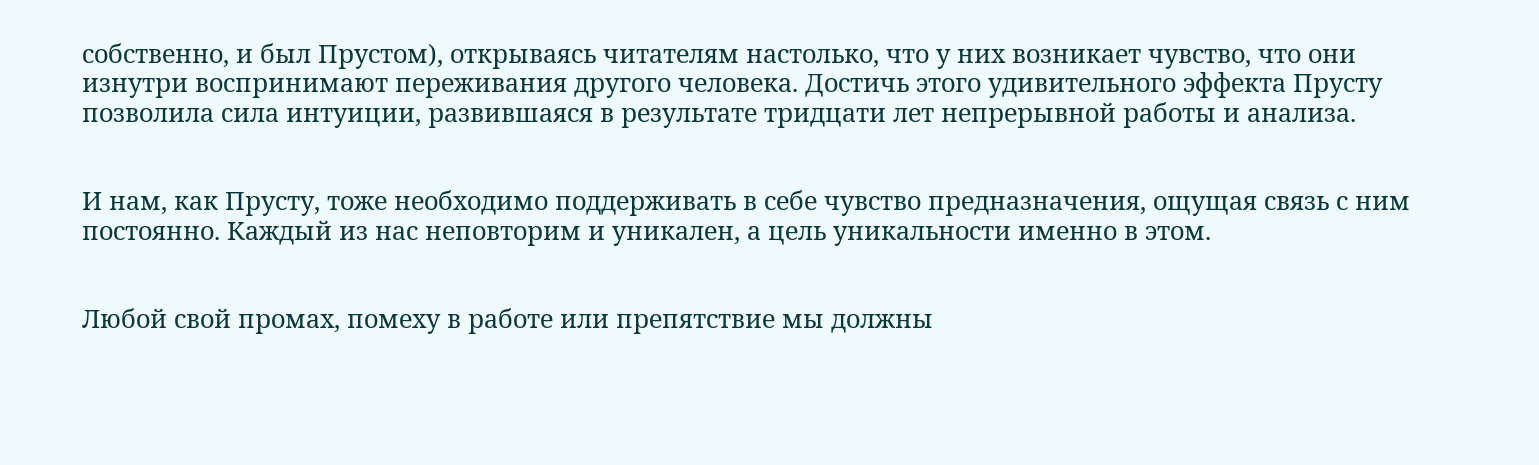собственно, и был Прустом), открываясь читателям настолько, что у них возникает чувство, что они изнутри воспринимают переживания другого человека. Достичь этого удивительного эффекта Прусту позволила сила интуиции, развившаяся в результате тридцати лет непрерывной работы и анализа.


И нам, как Прусту, тоже необходимо поддерживать в себе чувство предназначения, ощущая связь с ним постоянно. Каждый из нас неповторим и уникален, а цель уникальности именно в этом.


Любой свой промах, помеху в работе или препятствие мы должны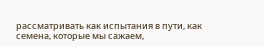рассматривать как испытания в пути, как семена, которые мы сажаем,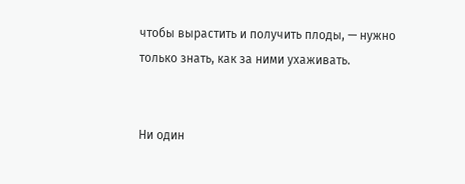чтобы вырастить и получить плоды, — нужно только знать, как за ними ухаживать.


Ни один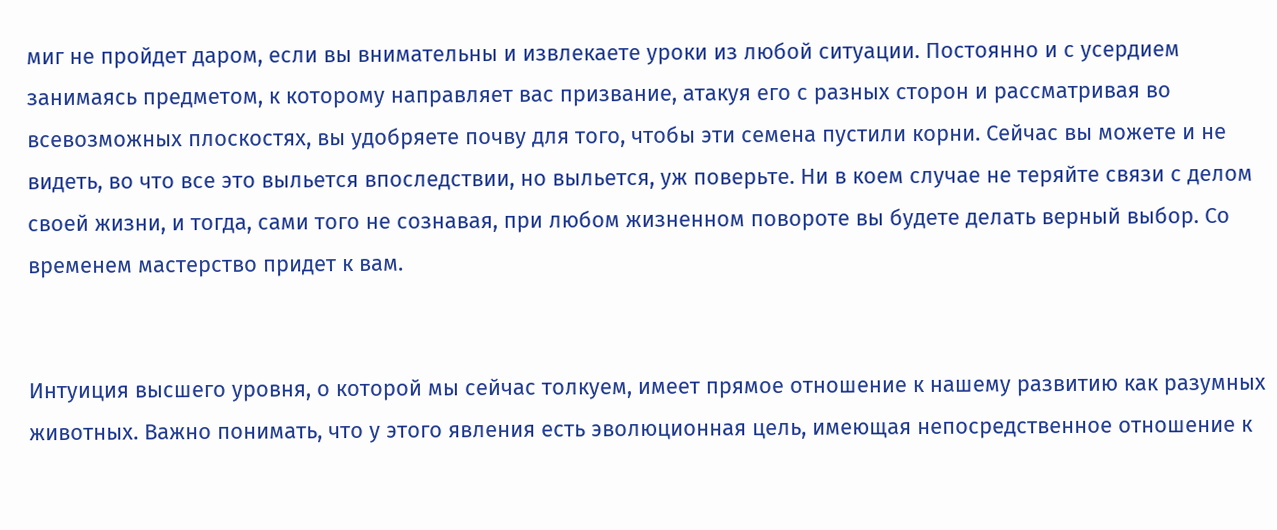миг не пройдет даром, если вы внимательны и извлекаете уроки из любой ситуации. Постоянно и с усердием занимаясь предметом, к которому направляет вас призвание, атакуя его с разных сторон и рассматривая во всевозможных плоскостях, вы удобряете почву для того, чтобы эти семена пустили корни. Сейчас вы можете и не видеть, во что все это выльется впоследствии, но выльется, уж поверьте. Ни в коем случае не теряйте связи с делом своей жизни, и тогда, сами того не сознавая, при любом жизненном повороте вы будете делать верный выбор. Со временем мастерство придет к вам.


Интуиция высшего уровня, о которой мы сейчас толкуем, имеет прямое отношение к нашему развитию как разумных животных. Важно понимать, что у этого явления есть эволюционная цель, имеющая непосредственное отношение к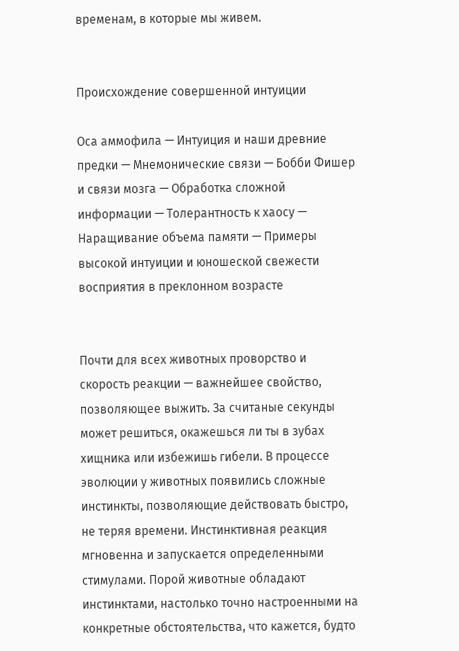временам, в которые мы живем.


Происхождение совершенной интуиции

Оса аммофила — Интуиция и наши древние предки — Мнемонические связи — Бобби Фишер и связи мозга — Обработка сложной информации — Толерантность к хаосу — Наращивание объема памяти — Примеры высокой интуиции и юношеской свежести восприятия в преклонном возрасте


Почти для всех животных проворство и скорость реакции — важнейшее свойство, позволяющее выжить. За считаные секунды может решиться, окажешься ли ты в зубах хищника или избежишь гибели. В процессе эволюции у животных появились сложные инстинкты, позволяющие действовать быстро, не теряя времени. Инстинктивная реакция мгновенна и запускается определенными стимулами. Порой животные обладают инстинктами, настолько точно настроенными на конкретные обстоятельства, что кажется, будто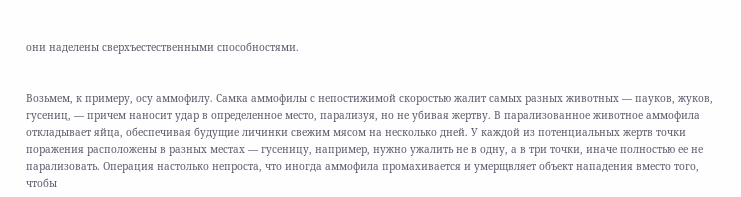они наделены сверхъестественными способностями.


Возьмем, к примеру, осу аммофилу. Самка аммофилы с непостижимой скоростью жалит самых разных животных — пауков, жуков, гусениц, — причем наносит удар в определенное место, парализуя, но не убивая жертву. В парализованное животное аммофила откладывает яйца, обеспечивая будущие личинки свежим мясом на несколько дней. У каждой из потенциальных жертв точки поражения расположены в разных местах — гусеницу, например, нужно ужалить не в одну, а в три точки, иначе полностью ее не парализовать. Операция настолько непроста, что иногда аммофила промахивается и умерщвляет объект нападения вместо того, чтобы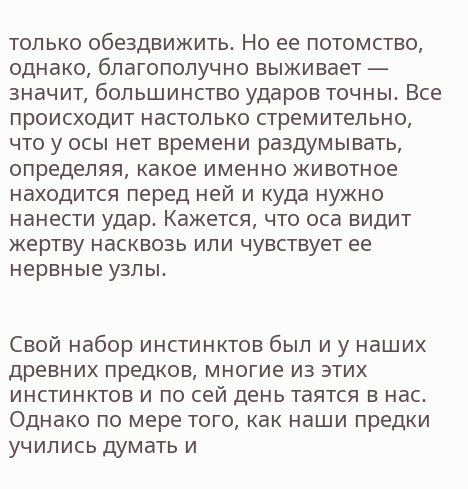только обездвижить. Но ее потомство, однако, благополучно выживает — значит, большинство ударов точны. Все происходит настолько стремительно, что у осы нет времени раздумывать, определяя, какое именно животное находится перед ней и куда нужно нанести удар. Кажется, что оса видит жертву насквозь или чувствует ее нервные узлы.


Свой набор инстинктов был и у наших древних предков, многие из этих инстинктов и по сей день таятся в нас. Однако по мере того, как наши предки учились думать и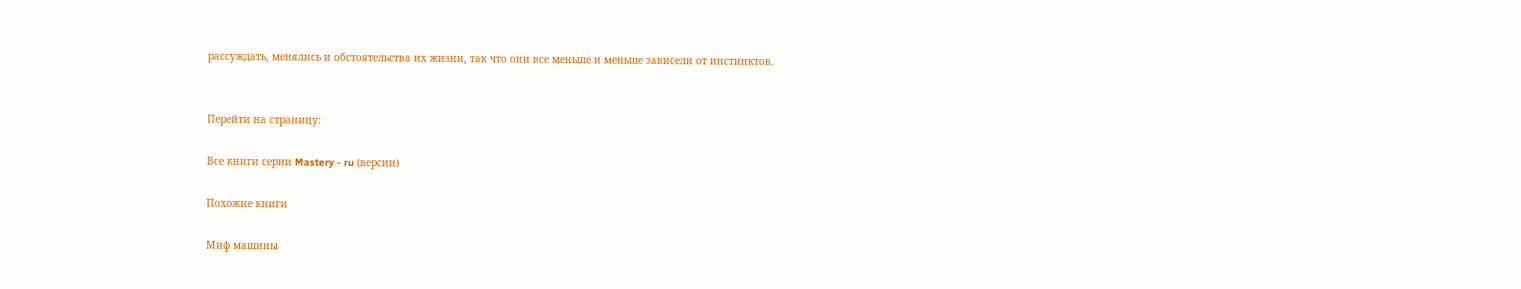рассуждать, менялись и обстоятельства их жизни, так что они все меньше и меньше зависели от инстинктов.


Перейти на страницу:

Все книги серии Mastery - ru (версии)

Похожие книги

Миф машины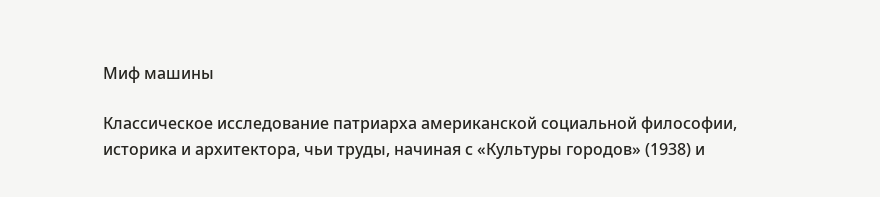Миф машины

Классическое исследование патриарха американской социальной философии, историка и архитектора, чьи труды, начиная с «Культуры городов» (1938) и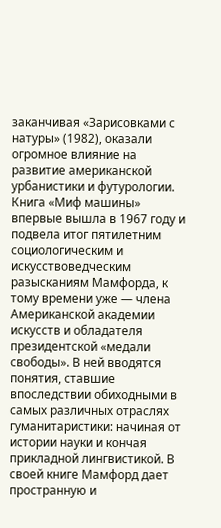заканчивая «Зарисовками с натуры» (1982), оказали огромное влияние на развитие американской урбанистики и футурологии. Книга «Миф машины» впервые вышла в 1967 году и подвела итог пятилетним социологическим и искусствоведческим разысканиям Мамфорда, к тому времени уже — члена Американской академии искусств и обладателя президентской «медали свободы». В ней вводятся понятия, ставшие впоследствии обиходными в самых различных отраслях гуманитаристики: начиная от истории науки и кончая прикладной лингвистикой. В своей книге Мамфорд дает пространную и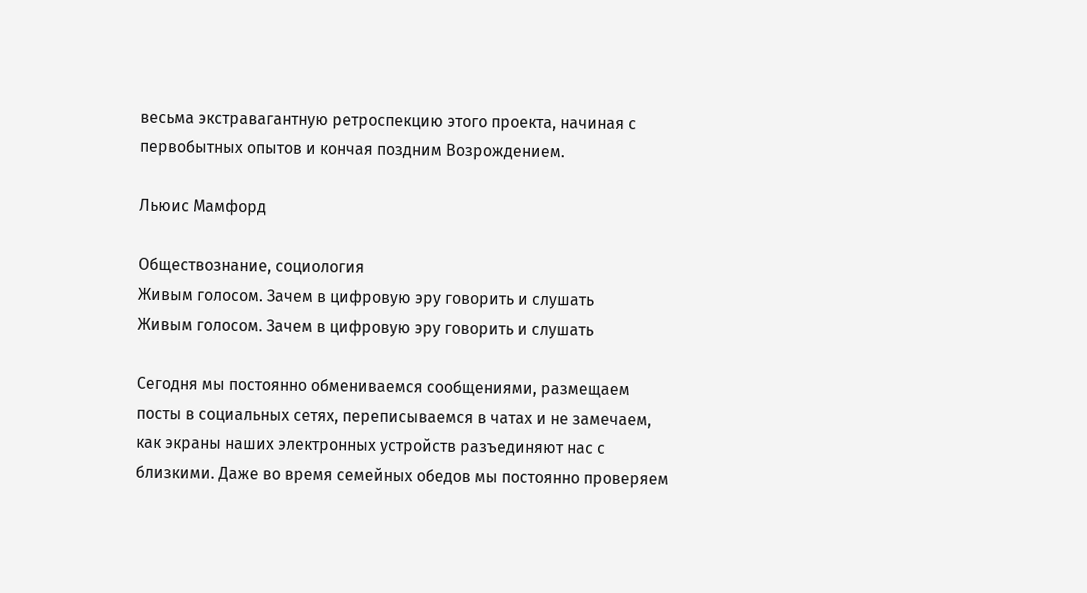весьма экстравагантную ретроспекцию этого проекта, начиная с первобытных опытов и кончая поздним Возрождением.

Льюис Мамфорд

Обществознание, социология
Живым голосом. Зачем в цифровую эру говорить и слушать
Живым голосом. Зачем в цифровую эру говорить и слушать

Сегодня мы постоянно обмениваемся сообщениями, размещаем посты в социальных сетях, переписываемся в чатах и не замечаем, как экраны наших электронных устройств разъединяют нас с близкими. Даже во время семейных обедов мы постоянно проверяем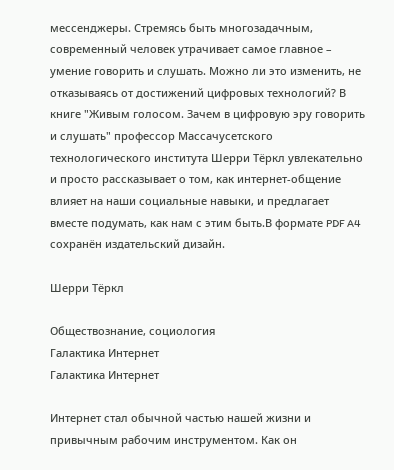мессенджеры. Стремясь быть многозадачным, современный человек утрачивает самое главное – умение говорить и слушать. Можно ли это изменить, не отказываясь от достижений цифровых технологий? В книге "Живым голосом. Зачем в цифровую эру говорить и слушать" профессор Массачусетского технологического института Шерри Тёркл увлекательно и просто рассказывает о том, как интернет-общение влияет на наши социальные навыки, и предлагает вместе подумать, как нам с этим быть.В формате PDF A4 сохранён издательский дизайн.

Шерри Тёркл

Обществознание, социология
Галактика Интернет
Галактика Интернет

Интернет стал обычной частью нашей жизни и привычным рабочим инструментом. Как он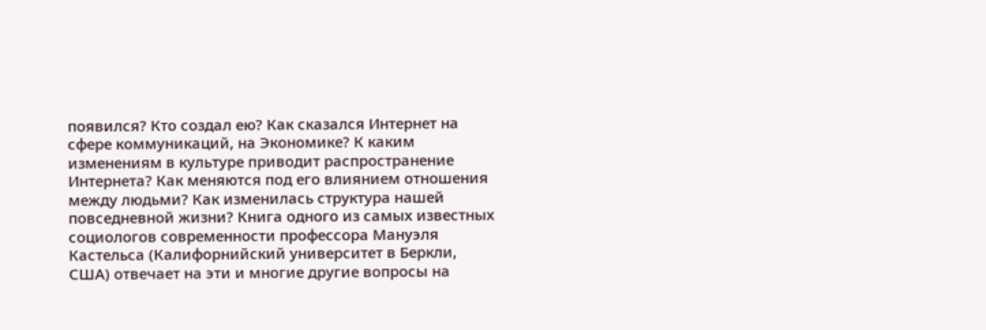появился? Кто создал ею? Как сказался Интернет на сфере коммуникаций, на Экономике? К каким изменениям в культуре приводит распространение Интернета? Как меняются под его влиянием отношения между людьми? Как изменилась структура нашей повседневной жизни? Книга одного из самых известных социологов современности профессора Мануэля Кастельса (Калифорнийский университет в Беркли, США) отвечает на эти и многие другие вопросы на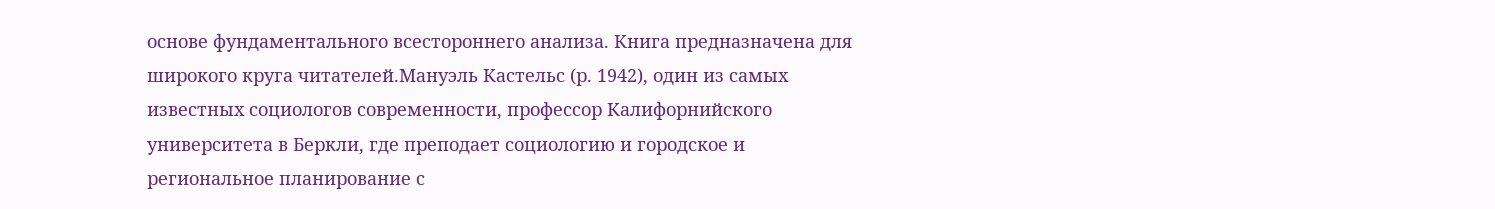основе фундаментального всестороннего анализа. Книга предназначена для широкого круга читателей.Мануэль Кастельс (р. 1942), один из самых известных социологов современности, профессор Калифорнийского университета в Беркли, где преподает социологию и городское и региональное планирование с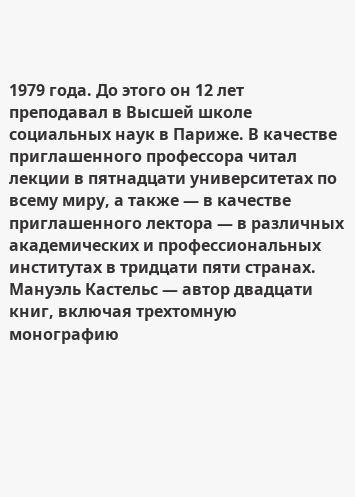1979 года. До этого он 12 лет преподавал в Высшей школе социальных наук в Париже. В качестве приглашенного профессора читал лекции в пятнадцати университетах по всему миру, а также — в качестве приглашенного лектора — в различных академических и профессиональных институтах в тридцати пяти странах. Мануэль Кастельс — автор двадцати книг, включая трехтомную монографию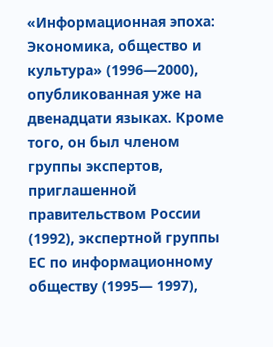«Информационная эпоха: Экономика, общество и культура» (1996—2000), опубликованная уже на двенадцати языках. Кроме того, он был членом группы экспертов, приглашенной правительством России (1992), экспертной группы ЕС по информационному обществу (1995— 1997),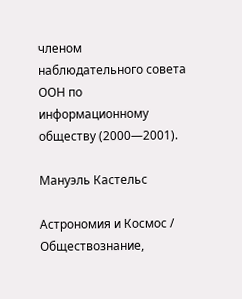членом наблюдательного совета ООН по информационному обществу (2000—2001).

Мануэль Кастельс

Астрономия и Космос / Обществознание,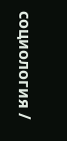социология /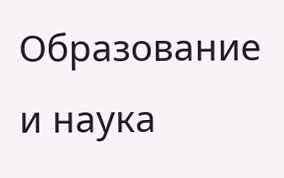Образование и наука